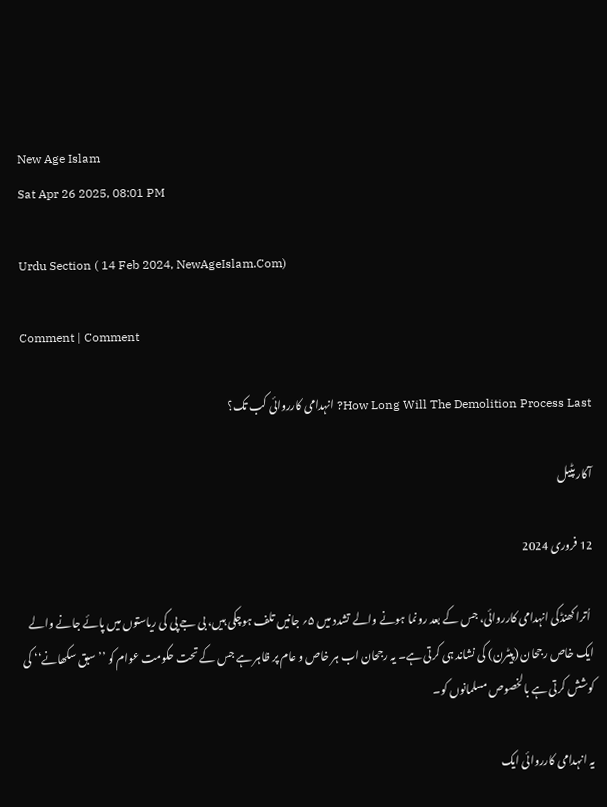New Age Islam
Sat Apr 26 2025, 08:01 PM

Urdu Section ( 14 Feb 2024, NewAgeIslam.Com)

Comment | Comment

How Long Will The Demolition Process Last? انہدامی کارروائی کب تک؟

آکار پٹیل

12 فروری 2024

 اُترا کھنڈکی انہدامی کارروائی، جس کے بعد رونما ہونے والے تشدد میں ۵؍ جانیں تلف ہوچکی ہیں، بی جے پی کی ریاستوں میں پائے جانے والے ایک خاص رجحان (پیٹرن) کی نشاند ہی کرتی ہے۔ یہ رجحان اب ہر خاص و عام پر ظاہر ہے جس کے تحت حکومت عوام کو ’’سبق سکھانے‘‘ کی کوشش کرتی ہے بالخصوص مسلمانوں کو۔

یہ انہدامی کارروائی ایک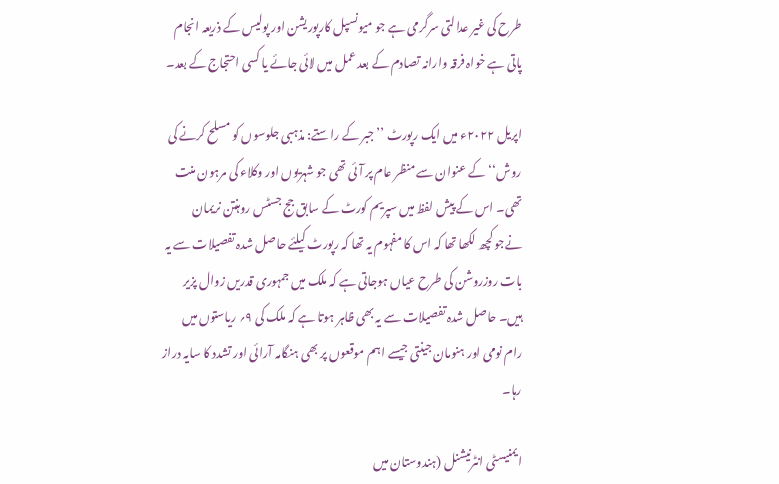طرح کی غیر عدالتی سرگرمی ہے جو میونسپل کارپوریشن اور پولیس کے ذریعہ انجام پاتی ہے خواہ فرقہ وارانہ تصادم کے بعد عمل میں لائی جائے یا کسی احتجاج کے بعد۔

اپریل ۲۰۲۲ء میں ایک رپورٹ ’’جبر کے راستے: مذہبی جلوسوں کو مسلح کرنے کی روش‘‘ کے عنوان سے منظر عام پر آئی تھی جو شہریوں اور وکلاء کی مرہون منت تھی۔ اس کے پیش لفظ میں سپریم کورٹ کے سابق جج جسٹس روہنتن نریمان نےجو کچھ لکھا تھا کہ اس کا مفہوم یہ تھا کہ رپورٹ کیلئے حاصل شدہ تفصیلات سے یہ بات روزروشن کی طرح عیاں ہوجاتی ہے کہ ملک میں جمہوری قدریں زوال پزیر ہیں۔ حاصل شدہ تفصیلات سے یہ بھی ظاہر ہوتا ہے کہ ملک کی ۹؍ ریاستوں میں رام نومی اور ہنومان جینتی جیسے اہم موقعوں پر بھی ہنگامہ آرائی اور تشدد کا سایہ دراز رہا۔

ایمنیسٹی انٹرنیشنل (ہندوستان میں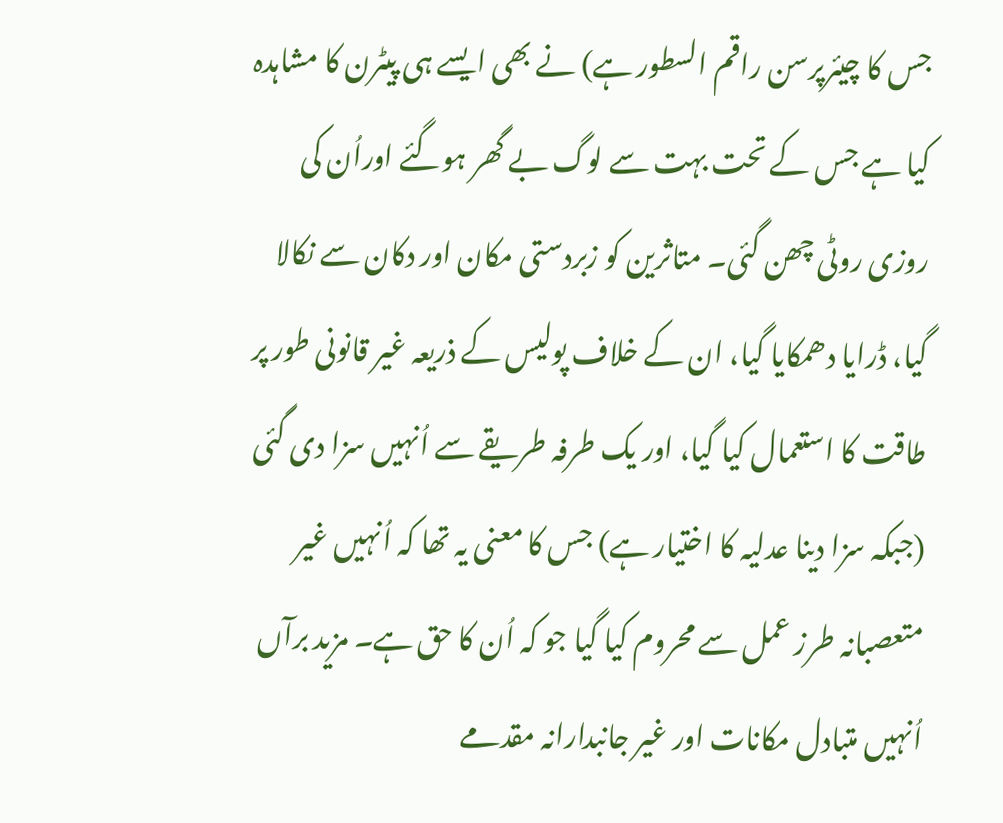جس کا چیئرپرسن راقم السطور ہے) نے بھی ایسے ہی پیٹرن کا مشاہدہ کیا ہے جس کے تحت بہت سے لوگ بے گھر ہوگئے اوراُن کی روزی روٹی چھن گئی۔ متاثرین کو زبردستی مکان اور دکان سے نکالا گیا، ڈرایا دھمکایا گیا، ان کے خلاف پولیس کے ذریعہ غیر قانونی طور پر طاقت کا استعمال کیا گیا، اور یک طرفہ طریقے سے اُنہیں سزا دی گئی (جبکہ سزا دینا عدلیہ کا اختیار ہے) جس کا معنی یہ تھا کہ اُنہیں غیر متعصبانہ طرز عمل سے محروم کیا گیا جو کہ اُن کا حق ہے۔ مزید برآں اُنہیں متبادل مکانات اور غیر جانبدارانہ مقدمے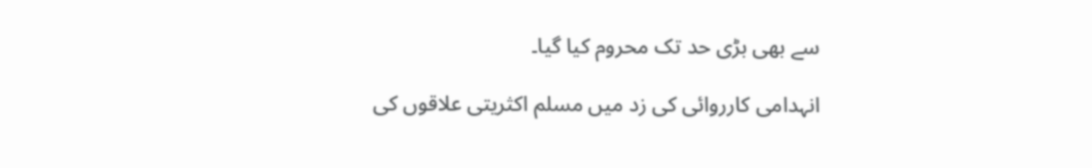سے بھی بڑی حد تک محروم کیا گیا۔

انہدامی کارروائی کی زد میں مسلم اکثریتی علاقوں کی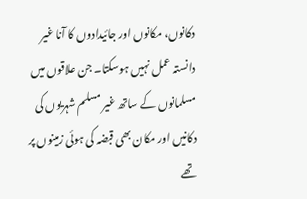دکانوں، مکانوں اور جائیدادوں کا آنا غیر دانستہ عمل نہیں ہوسکتا۔ جن علاقوں میں مسلمانوں کے ساتھ غیر مسلم شہریوں کی دکانیں اور مکان بھی قبضہ کی ہوئی زمینوں پر تھے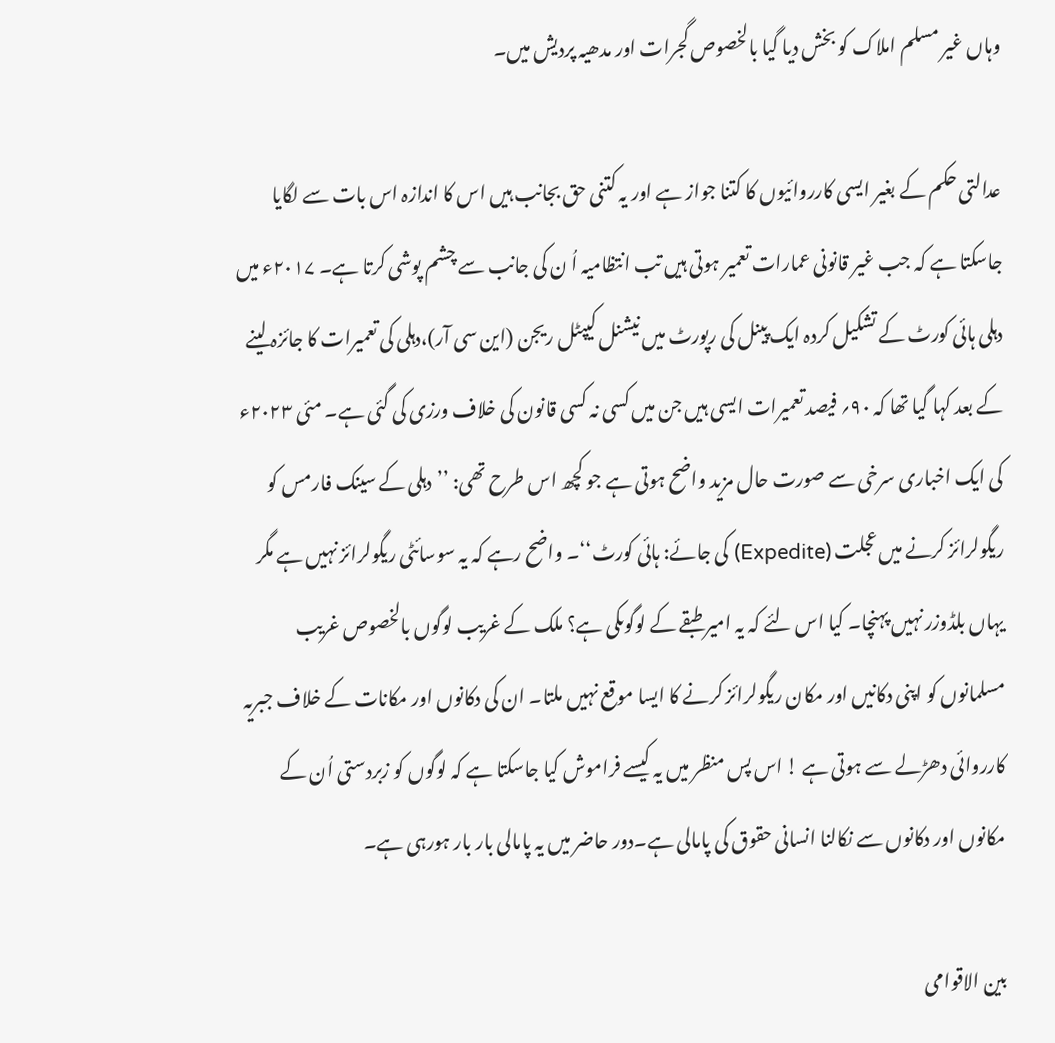وہاں غیر مسلم املاک کو بخش دیا گیا بالخصوص گجرات اور مدھیہ پردیش میں۔

عدالتی حکم کے بغیر ایسی کارروائیوں کا کتنا جواز ہے اور یہ کتنی حق بجانب ہیں اس کا اندازہ اس بات سے لگایا جاسکتا ہے کہ جب غیر قانونی عمارات تعمیر ہوتی ہیں تب انتظامیہ اُ ن کی جانب سے چشم پوشی کرتا ہے۔ ۲۰۱۷ء میں دہلی ہائی کورٹ کے تشکیل کردہ ایک پینل کی رپورٹ میں نیشنل کیپٹل ریجن (این سی آر)،دہلی کی تعمیرات کا جائزہ لینے کے بعد کہا گیا تھا کہ ۹۰؍ فیصد تعمیرات ایسی ہیں جن میں کسی نہ کسی قانون کی خلاف ورزی کی گئی ہے۔ مئی ۲۰۲۳ء کی ایک اخباری سرخی سے صورت حال مزید واضح ہوتی ہے جو کچھ اس طرح تھی: ’’دہلی کے سینک فارمس کو ریگولرائز کرنے میں عجلت (Expedite) کی جائے: ہائی کورٹ‘‘۔ واضح رہے کہ یہ سوسائٹی ریگولرائز نہیں ہے مگر یہاں بلڈوزر نہیں پہنچا۔ کیا اس لئے کہ یہ امیر طبقے کے لوگوںکی ہے؟ ملک کے غریب لوگوں بالخصوص غریب مسلمانوں کو اپنی دکانیں اور مکان ریگولرائز کرنے کا ایسا موقع نہیں ملتا۔ ان کی دکانوں اور مکانات کے خلاف جبریہ کارروائی دھڑلے سے ہوتی ہے ! اس پس منظر میں یہ کیسے فراموش کیا جاسکتا ہے کہ لوگوں کو زبردستی اُن کے مکانوں اور دکانوں سے نکالنا انسانی حقوق کی پامالی ہے۔دور حاضر میں یہ پامالی بار بار ہورہی ہے۔

بین الاقوامی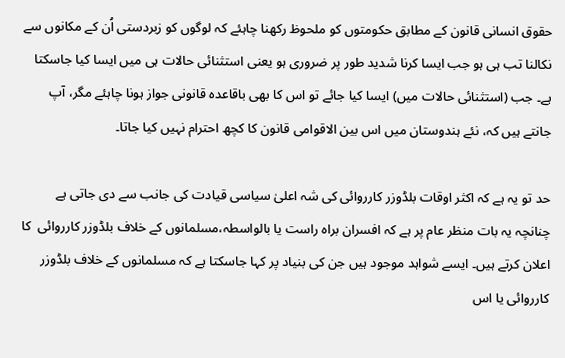حقوق انسانی قانون کے مطابق حکومتوں کو ملحوظ رکھنا چاہئے کہ لوگوں کو زبردستی اُن کے مکانوں سے نکالنا تب ہی ہو جب ایسا کرنا شدید طور پر ضروری ہو یعنی استثنائی حالات ہی میں ایسا کیا جاسکتا ہے۔ جب (استثنائی حالات میں) ایسا کیا جائے تو اس کا بھی باقاعدہ قانونی جواز ہونا چاہئے مگر، آپ جانتے ہیں کہ، نئے ہندوستان میں اس بین الاقوامی قانون کا کچھ احترام نہیں کیا جاتا۔

حد تو یہ ہے کہ اکثر اوقات بلڈوزر کارروائی کی شہ اعلیٰ سیاسی قیادت کی جانب سے دی جاتی ہے چنانچہ یہ بات منظر عام پر ہے کہ افسران براہ راست یا بالواسطہ،مسلمانوں کے خلاف بلڈوزر کارروائی  کا اعلان کرتے ہیں۔ ایسے شواہد موجود ہیں جن کی بنیاد پر کہا جاسکتا ہے کہ مسلمانوں کے خلاف بلڈوزر کارروائی یا اس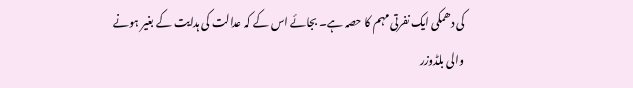کی دھمکی ایک نفرتی مہم کا حصہ ہے۔ بجائے اس کے کہ عدالت کی ہدایت کے بغیر ہونے والی بلڈوزر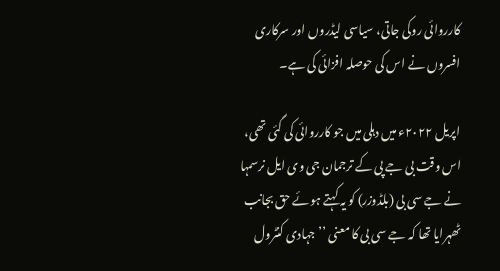کارروائی روکی جاتی، سیاسی لیڈروں اور سرکاری افسروں نے اس کی حوصلہ افزائی کی ہے۔

اپریل ۲۰۲۲ء میں دہلی میں جو کارروائی کی گئی تھی، اس وقت بی جے پی کے ترجمان جی وی ایل نرسمہا نے جے سی بی (بلڈوزر) کو یہ کہتے ہوئے حق بجانب ٹھہرایا تھا کہ جے سی بی کا معنی ’’جہادی کنٹرول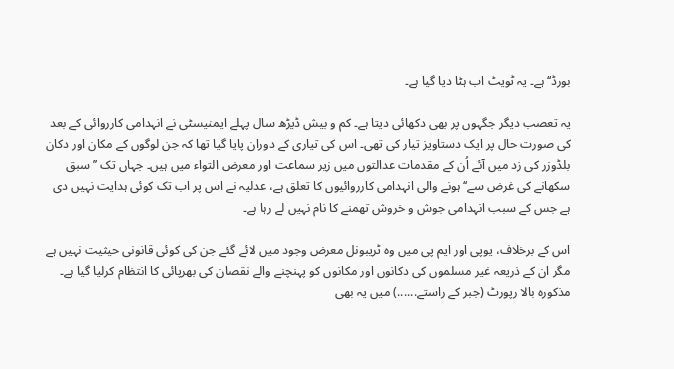بورڈ‘‘ ہے۔ یہ ٹویٹ اب ہٹا دیا گیا ہے۔

یہ تعصب دیگر جگہوں پر بھی دکھائی دیتا ہے۔ کم و بیش ڈیڑھ سال پہلے ایمنیسٹی نے انہدامی کارروائی کے بعد کی صورت حال پر ایک دستاویز تیار کی تھی۔ اس کی تیاری کے دوران پایا گیا تھا کہ جن لوگوں کے مکان اور دکان بلڈوزر کی زد میں آئے اُن کے مقدمات عدالتوں میں زیر سماعت اور معرض التواء میں ہیں۔ جہاں تک ’’سبق سکھانے کی غرض سے‘‘ ہونے والی انہدامی کارروائیوں کا تعلق ہے، عدلیہ نے اس پر اب تک کوئی ہدایت نہیں دی ہے جس کے سبب انہدامی جوش و خروش تھمنے کا نام نہیں لے رہا ہے۔

اس کے برخلاف، یوپی اور ایم پی میں وہ ٹریبونل معرض وجود میں لائے گئے جن کی کوئی قانونی حیثیت نہیں ہے مگر ان کے ذریعہ غیر مسلموں کی دکانوں اور مکانوں کو پہنچنے والے نقصان کی بھرپائی کا انتظام کرلیا گیا ہے۔ مذکورہ بالا رپورٹ (جبر کے راستے......) میں یہ بھی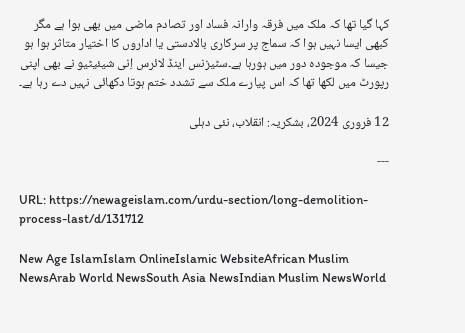کہا گیا تھا کہ ملک میں فرقہ وارانہ فساد اور تصادم ماضی میں بھی ہوا ہے مگر کبھی ایسا نہیں ہوا کہ سماج پر سرکاری بالادستی یا اداروں کا اختیار متاثر ہوا ہو جیسا کہ موجودہ دور میں ہورہا ہے۔سٹیزنس اینڈ لائرس اِنی شیئیٹیو نے بھی اپنی رپورٹ میں لکھا تھا کہ اس پیارے ملک سے تشدد ختم ہوتا دکھائی نہیں دے رہا ہے۔

12 فروری 2024، بشکریہ: انقلاب، نئی دہلی

---

URL: https://newageislam.com/urdu-section/long-demolition-process-last/d/131712

New Age IslamIslam OnlineIslamic WebsiteAfrican Muslim NewsArab World NewsSouth Asia NewsIndian Muslim NewsWorld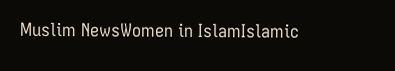Muslim NewsWomen in IslamIslamic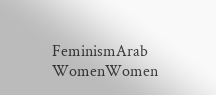FeminismArab WomenWomen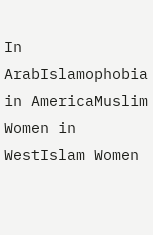In ArabIslamophobia in AmericaMuslim Women in WestIslam Women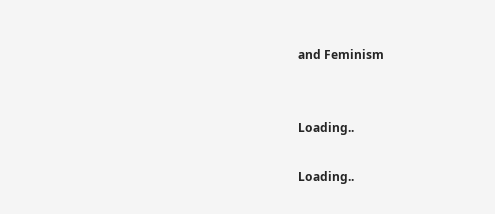and Feminism


Loading..

Loading..